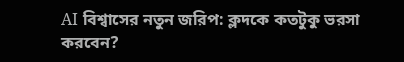AI বিশ্বাসের নতুন জরিপ: ক্লদকে কতটুকু ভরসা করবেন?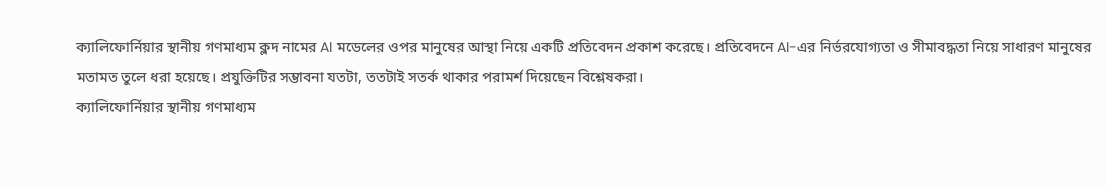ক্যালিফোর্নিয়ার স্থানীয় গণমাধ্যম ক্লদ নামের AI মডেলের ওপর মানুষের আস্থা নিয়ে একটি প্রতিবেদন প্রকাশ করেছে। প্রতিবেদনে AI-এর নির্ভরযোগ্যতা ও সীমাবদ্ধতা নিয়ে সাধারণ মানুষের মতামত তুলে ধরা হয়েছে। প্রযুক্তিটির সম্ভাবনা যতটা, ততটাই সতর্ক থাকার পরামর্শ দিয়েছেন বিশ্লেষকরা।
ক্যালিফোর্নিয়ার স্থানীয় গণমাধ্যম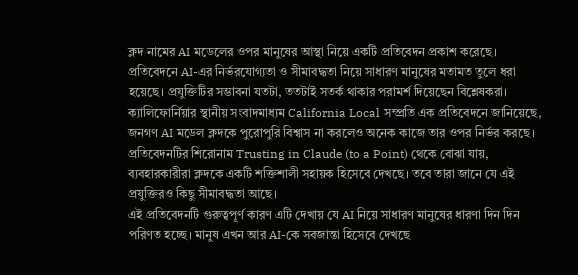ক্লদ নামের AI মডেলের ওপর মানুষের আস্থা নিয়ে একটি প্রতিবেদন প্রকাশ করেছে। প্রতিবেদনে AI-এর নির্ভরযোগ্যতা ও সীমাবদ্ধতা নিয়ে সাধারণ মানুষের মতামত তুলে ধরা হয়েছে। প্রযুক্তিটির সম্ভাবনা যতটা, ততটাই সতর্ক থাকার পরামর্শ দিয়েছেন বিশ্লেষকরা।
ক্যালিফোর্নিয়ার স্থানীয় সংবাদমাধ্যম California Local সম্প্রতি এক প্রতিবেদনে জানিয়েছে, জনগণ AI মডেল ক্লদকে পুরোপুরি বিশ্বাস না করলেও অনেক কাজে তার ওপর নির্ভর করছে। প্রতিবেদনটির শিরোনাম Trusting in Claude (to a Point) থেকে বোঝা যায়, ব্যবহারকারীরা ক্লদকে একটি শক্তিশালী সহায়ক হিসেবে দেখছে। তবে তারা জানে যে এই প্রযুক্তিরও কিছু সীমাবদ্ধতা আছে।
এই প্রতিবেদনটি গুরুত্বপূর্ণ কারণ এটি দেখায় যে AI নিয়ে সাধারণ মানুষের ধারণা দিন দিন পরিণত হচ্ছে। মানুষ এখন আর AI-কে সবজান্তা হিসেবে দেখছে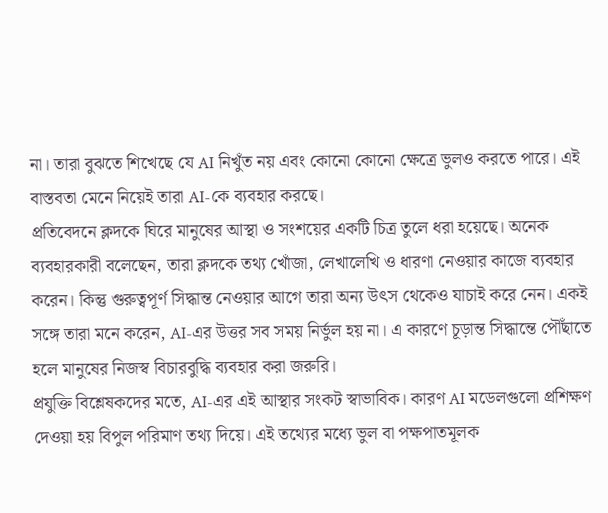না। তারা বুঝতে শিখেছে যে AI নিখুঁত নয় এবং কোনো কোনো ক্ষেত্রে ভুলও করতে পারে। এই বাস্তবতা মেনে নিয়েই তারা AI-কে ব্যবহার করছে।
প্রতিবেদনে ক্লদকে ঘিরে মানুষের আস্থা ও সংশয়ের একটি চিত্র তুলে ধরা হয়েছে। অনেক ব্যবহারকারী বলেছেন, তারা ক্লদকে তথ্য খোঁজা, লেখালেখি ও ধারণা নেওয়ার কাজে ব্যবহার করেন। কিন্তু গুরুত্বপূর্ণ সিদ্ধান্ত নেওয়ার আগে তারা অন্য উৎস থেকেও যাচাই করে নেন। একই সঙ্গে তারা মনে করেন, AI-এর উত্তর সব সময় নির্ভুল হয় না। এ কারণে চূড়ান্ত সিদ্ধান্তে পৌঁছাতে হলে মানুষের নিজস্ব বিচারবুদ্ধি ব্যবহার করা জরুরি।
প্রযুক্তি বিশ্লেষকদের মতে, AI-এর এই আস্থার সংকট স্বাভাবিক। কারণ AI মডেলগুলো প্রশিক্ষণ দেওয়া হয় বিপুল পরিমাণ তথ্য দিয়ে। এই তথ্যের মধ্যে ভুল বা পক্ষপাতমূলক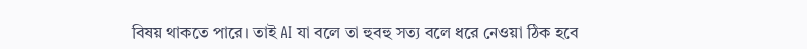বিষয় থাকতে পারে। তাই AI যা বলে তা হুবহু সত্য বলে ধরে নেওয়া ঠিক হবে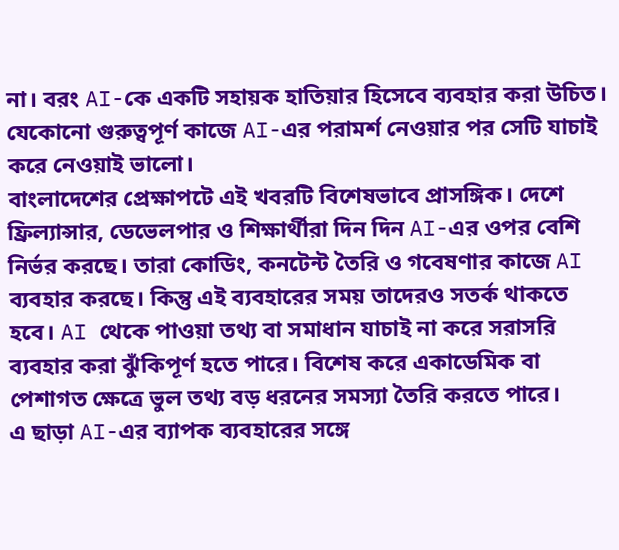না। বরং AI-কে একটি সহায়ক হাতিয়ার হিসেবে ব্যবহার করা উচিত। যেকোনো গুরুত্বপূর্ণ কাজে AI-এর পরামর্শ নেওয়ার পর সেটি যাচাই করে নেওয়াই ভালো।
বাংলাদেশের প্রেক্ষাপটে এই খবরটি বিশেষভাবে প্রাসঙ্গিক। দেশে ফ্রিল্যান্সার, ডেভেলপার ও শিক্ষার্থীরা দিন দিন AI-এর ওপর বেশি নির্ভর করছে। তারা কোডিং, কনটেন্ট তৈরি ও গবেষণার কাজে AI ব্যবহার করছে। কিন্তু এই ব্যবহারের সময় তাদেরও সতর্ক থাকতে হবে। AI থেকে পাওয়া তথ্য বা সমাধান যাচাই না করে সরাসরি ব্যবহার করা ঝুঁকিপূর্ণ হতে পারে। বিশেষ করে একাডেমিক বা পেশাগত ক্ষেত্রে ভুল তথ্য বড় ধরনের সমস্যা তৈরি করতে পারে।
এ ছাড়া AI-এর ব্যাপক ব্যবহারের সঙ্গে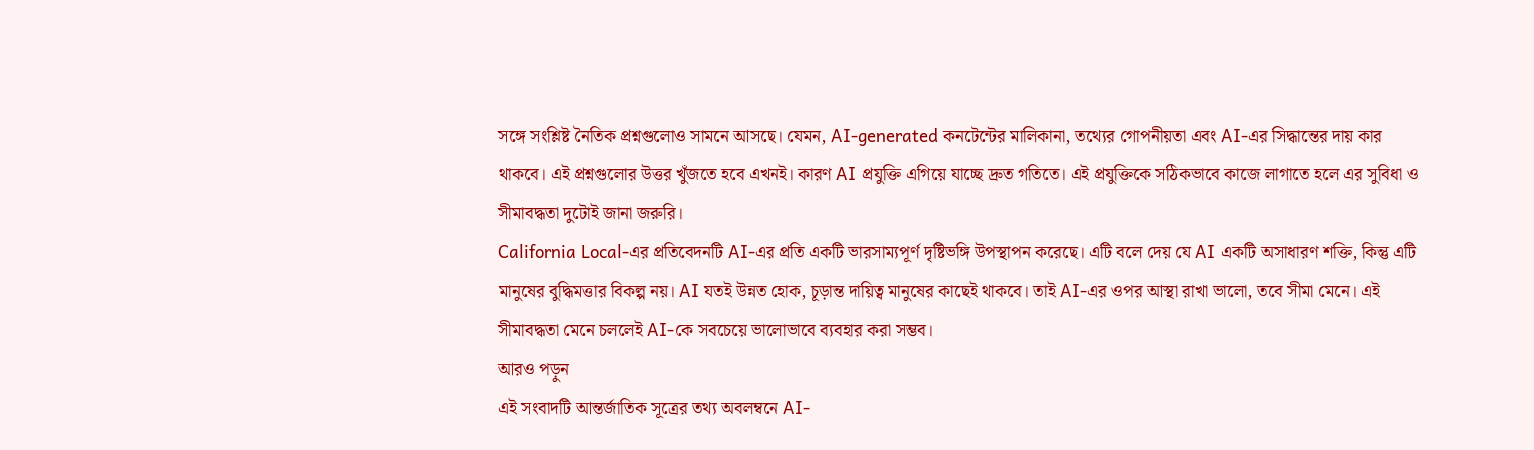সঙ্গে সংশ্লিষ্ট নৈতিক প্রশ্নগুলোও সামনে আসছে। যেমন, AI-generated কনটেন্টের মালিকানা, তথ্যের গোপনীয়তা এবং AI-এর সিদ্ধান্তের দায় কার থাকবে। এই প্রশ্নগুলোর উত্তর খুঁজতে হবে এখনই। কারণ AI প্রযুক্তি এগিয়ে যাচ্ছে দ্রুত গতিতে। এই প্রযুক্তিকে সঠিকভাবে কাজে লাগাতে হলে এর সুবিধা ও সীমাবদ্ধতা দুটোই জানা জরুরি।
California Local-এর প্রতিবেদনটি AI-এর প্রতি একটি ভারসাম্যপূর্ণ দৃষ্টিভঙ্গি উপস্থাপন করেছে। এটি বলে দেয় যে AI একটি অসাধারণ শক্তি, কিন্তু এটি মানুষের বুদ্ধিমত্তার বিকল্প নয়। AI যতই উন্নত হোক, চূড়ান্ত দায়িত্ব মানুষের কাছেই থাকবে। তাই AI-এর ওপর আস্থা রাখা ভালো, তবে সীমা মেনে। এই সীমাবদ্ধতা মেনে চললেই AI-কে সবচেয়ে ভালোভাবে ব্যবহার করা সম্ভব।
আরও পড়ুন
এই সংবাদটি আন্তর্জাতিক সূত্রের তথ্য অবলম্বনে AI-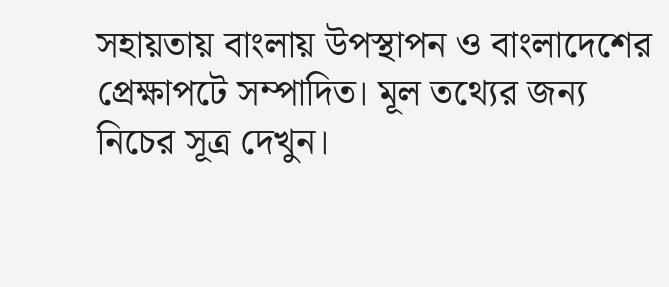সহায়তায় বাংলায় উপস্থাপন ও বাংলাদেশের প্রেক্ষাপটে সম্পাদিত। মূল তথ্যের জন্য নিচের সূত্র দেখুন।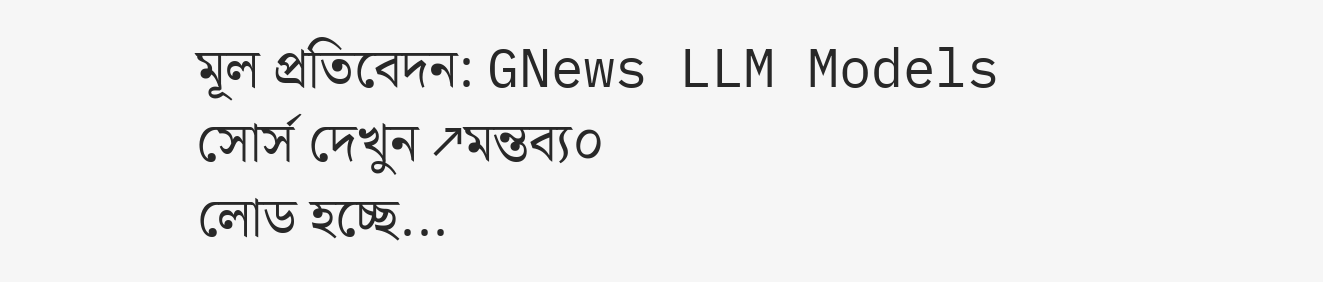মূল প্রতিবেদন: GNews LLM Models
সোর্স দেখুন ↗মন্তব্য০
লোড হচ্ছে...